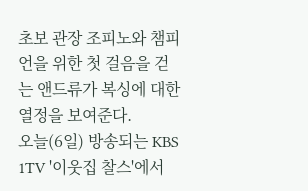초보 관장 조피노와 챔피언을 위한 첫 걸음을 걷는 앤드류가 복싱에 대한 열정을 보여준다.
오늘(6일) 방송되는 KBS 1TV '이웃집 찰스'에서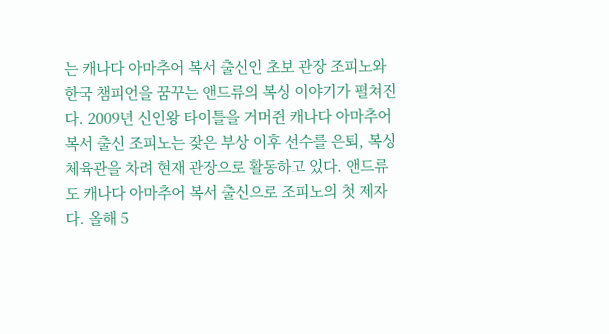는 캐나다 아마추어 복서 출신인 초보 관장 조피노와 한국 챔피언을 꿈꾸는 앤드류의 복싱 이야기가 펼쳐진다. 2009년 신인왕 타이틀을 거머쥔 캐나다 아마추어 복서 출신 조피노는 잦은 부상 이후 선수를 은퇴, 복싱 체육관을 차려 현재 관장으로 활동하고 있다. 앤드류도 캐나다 아마추어 복서 출신으로 조피노의 첫 제자다. 올해 5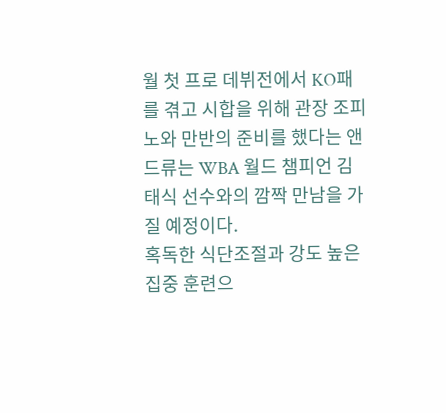월 첫 프로 데뷔전에서 KO패를 겪고 시합을 위해 관장 조피노와 만반의 준비를 했다는 앤드류는 WBA 월드 챔피언 김태식 선수와의 깜짝 만남을 가질 예정이다.
혹독한 식단조절과 강도 높은 집중 훈련으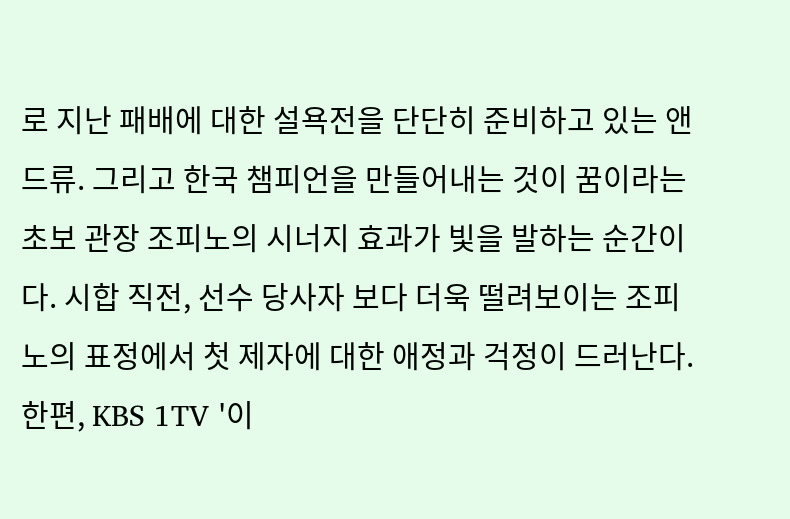로 지난 패배에 대한 설욕전을 단단히 준비하고 있는 앤드류. 그리고 한국 챔피언을 만들어내는 것이 꿈이라는 초보 관장 조피노의 시너지 효과가 빛을 발하는 순간이다. 시합 직전, 선수 당사자 보다 더욱 떨려보이는 조피노의 표정에서 첫 제자에 대한 애정과 걱정이 드러난다.
한편, KBS 1TV '이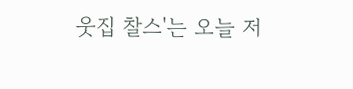웃집 찰스'는 오늘 저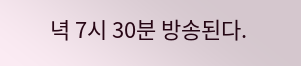녁 7시 30분 방송된다.